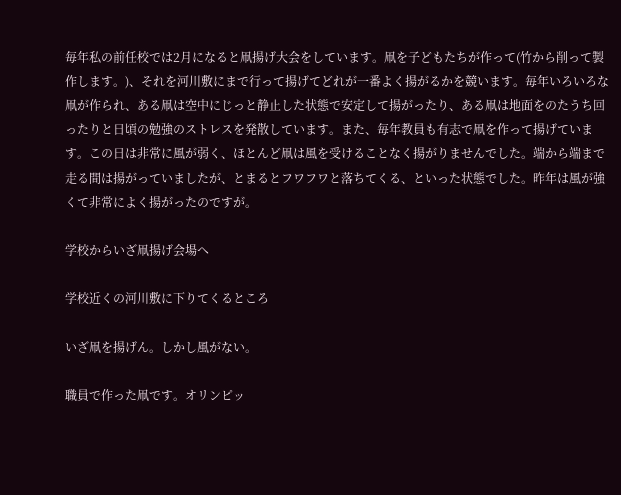毎年私の前任校では2月になると凧揚げ大会をしています。凧を子どもたちが作って(竹から削って製作します。)、それを河川敷にまで行って揚げてどれが一番よく揚がるかを競います。毎年いろいろな凧が作られ、ある凧は空中にじっと静止した状態で安定して揚がったり、ある凧は地面をのたうち回ったりと日頃の勉強のストレスを発散しています。また、毎年教員も有志で凧を作って揚げています。この日は非常に風が弱く、ほとんど凧は風を受けることなく揚がりませんでした。端から端まで走る間は揚がっていましたが、とまるとフワフワと落ちてくる、といった状態でした。昨年は風が強くて非常によく揚がったのですが。

学校からいざ凧揚げ会場へ

学校近くの河川敷に下りてくるところ

いざ凧を揚げん。しかし風がない。

職員で作った凧です。オリンピッ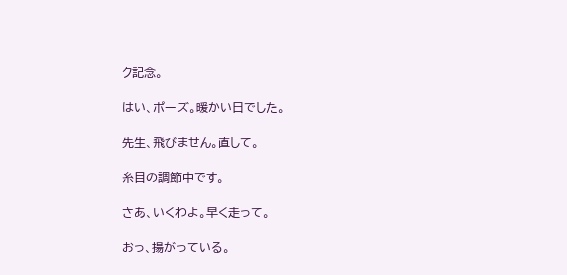ク記念。

はい、ポーズ。暖かい日でした。

先生、飛びません。直して。

糸目の調節中です。

さあ、いくわよ。早く走って。

おっ、揚がっている。